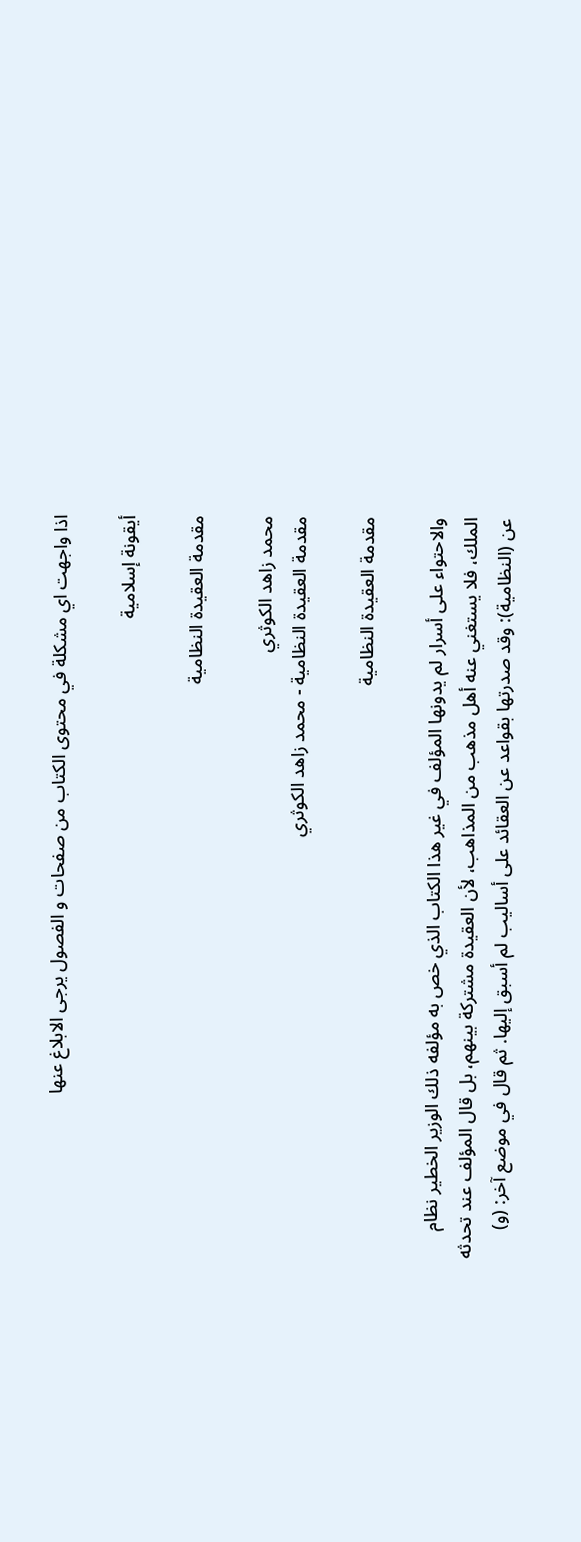اذا واجهت اي مشكلة في محتوى الكتاب من صفحات و الفصول يرجى الابلاغ عنها

أيقونة إسلامية

مقدمة العقيدة النظامية

محمد زاهد الكوثري
مقدمة العقيدة النظامية - محمد زاهد الكوثري

مقدمة العقيدة النظامية

والاحتواء على أسرار لم يدونها المؤلف في غير هذا الكتاب الذي خص به مؤلفه ذلك الوزير الخطير نظام الملك، فلا يستغني عنه أهل مذهب من المذاهب، لأن العقيدة مشتركة بينهم، بل قال المؤلف عند تحدثه عن (النظامية): وقد صدرتها بقواعد عن العقائد على أساليب لم أسبق إليها. ثم قال في موضع آخر: (و)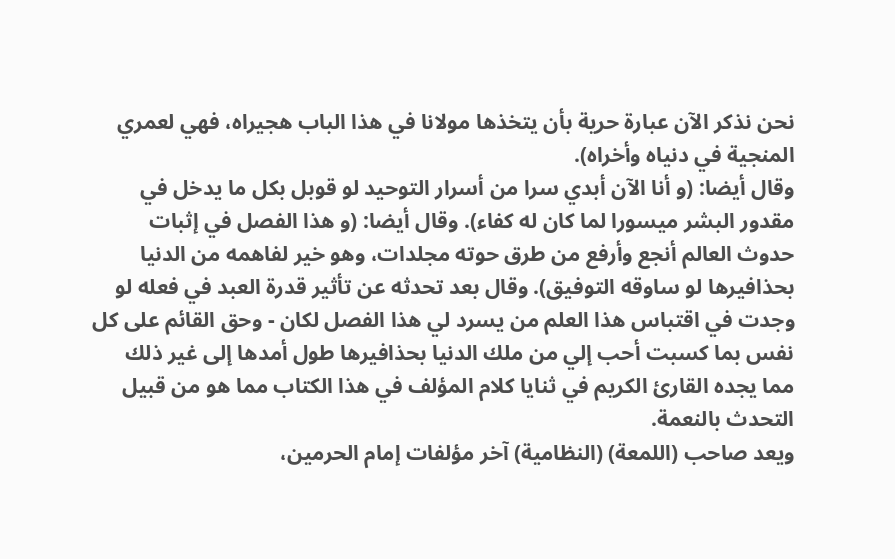نحن نذكر الآن عبارة حرية بأن يتخذها مولانا في هذا الباب هجيراه، فهي لعمري المنجية في دنياه وأخراه).
وقال أيضا: (و أنا الآن أبدي سرا من أسرار التوحيد لو قوبل بكل ما يدخل في مقدور البشر ميسورا لما كان له كفاء). وقال أيضا: (و هذا الفصل في إثبات حدوث العالم أنجع وأرفع من طرق حوته مجلدات، وهو خير لفاهمه من الدنيا بحذافيرها لو ساوقه التوفيق). وقال بعد تحدثه عن تأثير قدرة العبد في فعله لو وجدت في اقتباس هذا العلم من يسرد لي هذا الفصل لكان - وحق القائم على كل نفس بما كسبت أحب إلي من ملك الدنيا بحذافيرها طول أمدها إلى غير ذلك مما يجده القارئ الكريم في ثنايا كلام المؤلف في هذا الكتاب مما هو من قبيل التحدث بالنعمة.
ويعد صاحب (اللمعة) (النظامية) آخر مؤلفات إمام الحرمين،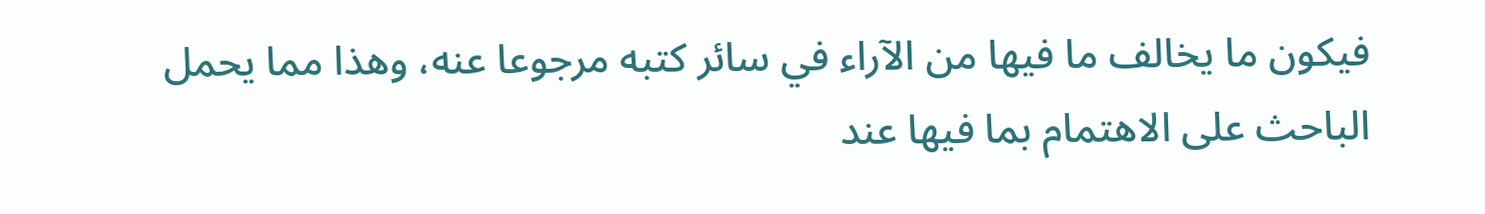فيكون ما يخالف ما فيها من الآراء في سائر كتبه مرجوعا عنه، وهذا مما يحمل الباحث على الاهتمام بما فيها عند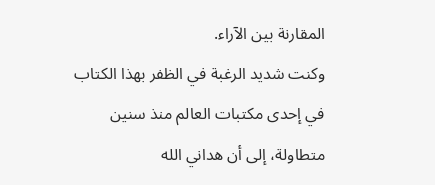المقارنة بين الآراء.
وكنت شديد الرغبة في الظفر بهذا الكتاب في إحدى مكتبات العالم منذ سنين متطاولة، إلى أن هداني الله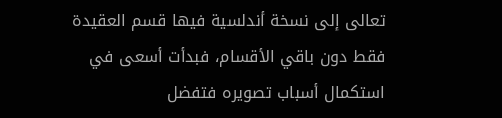تعالى إلى نسخة أندلسية فيها قسم العقيدة فقط دون باقي الأقسام، فبدأت أسعى في استكمال أسباب تصويره فتفضل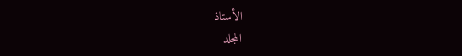الأستاذ
المجلد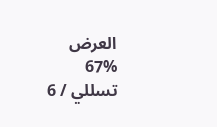العرض
67%
تسللي / 6